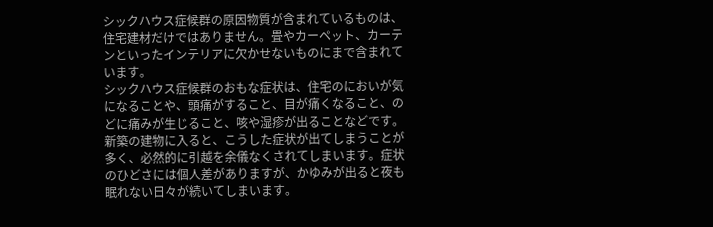シックハウス症候群の原因物質が含まれているものは、住宅建材だけではありません。畳やカーペット、カーテンといったインテリアに欠かせないものにまで含まれています。
シックハウス症候群のおもな症状は、住宅のにおいが気になることや、頭痛がすること、目が痛くなること、のどに痛みが生じること、咳や湿疹が出ることなどです。新築の建物に入ると、こうした症状が出てしまうことが多く、必然的に引越を余儀なくされてしまいます。症状のひどさには個人差がありますが、かゆみが出ると夜も眠れない日々が続いてしまいます。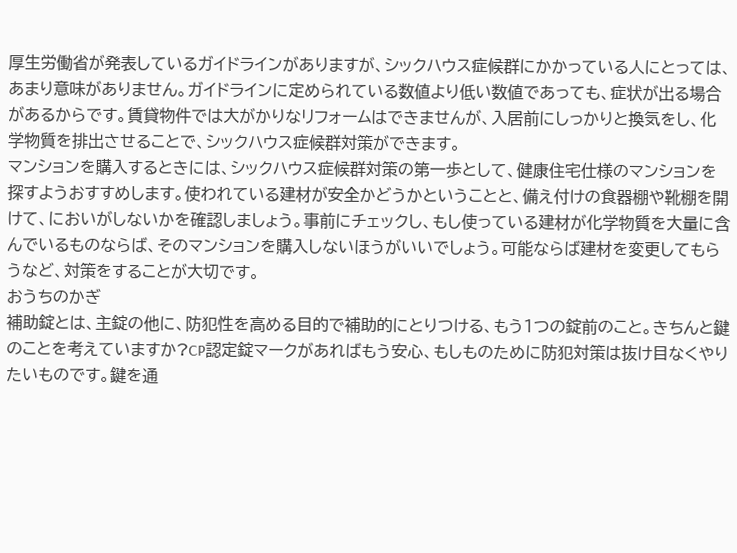厚生労働省が発表しているガイドラインがありますが、シックハウス症候群にかかっている人にとっては、あまり意味がありません。ガイドラインに定められている数値より低い数値であっても、症状が出る場合があるからです。賃貸物件では大がかりなリフォームはできませんが、入居前にしっかりと換気をし、化学物質を排出させることで、シックハウス症候群対策ができます。
マンションを購入するときには、シックハウス症候群対策の第一歩として、健康住宅仕様のマンションを探すようおすすめします。使われている建材が安全かどうかということと、備え付けの食器棚や靴棚を開けて、においがしないかを確認しましょう。事前にチェックし、もし使っている建材が化学物質を大量に含んでいるものならば、そのマンションを購入しないほうがいいでしょう。可能ならば建材を変更してもらうなど、対策をすることが大切です。
おうちのかぎ
補助錠とは、主錠の他に、防犯性を高める目的で補助的にとりつける、もう1つの錠前のこと。きちんと鍵のことを考えていますか?CP認定錠マークがあればもう安心、もしものために防犯対策は抜け目なくやりたいものです。鍵を通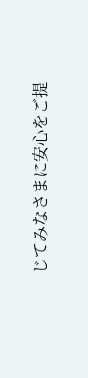じてみなさまに安心をご提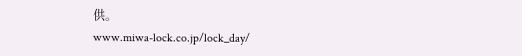供。
www.miwa-lock.co.jp/lock_day/